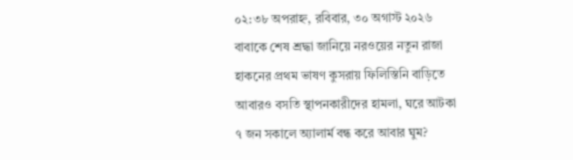০২:৩৮ অপরাহ্ন, রবিবার, ৩০ অগাস্ট ২০২৬
বাবাকে শেষ শ্রদ্ধা জানিয়ে নরওয়ের নতুন রাজা হাকনের প্রথম ভাষণ কুসরায় ফিলিস্তিনি বাড়িতে আবারও বসতি স্থাপনকারীদের হামলা, ঘরে আটকা ৭ জন সকালে অ্যালার্ম বন্ধ করে আবার ঘুম?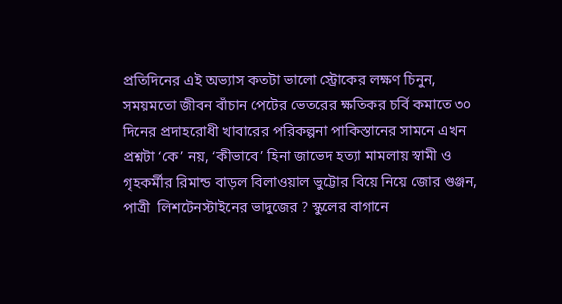প্রতিদিনের এই অভ্যাস কতটা ভালো স্ট্রোকের লক্ষণ চিনুন, সময়মতো জীবন বাঁচান পেটের ভেতরের ক্ষতিকর চর্বি কমাতে ৩০ দিনের প্রদাহরোধী খাবারের পরিকল্পনা পাকিস্তানের সামনে এখন প্রশ্নটা ‘কে’ নয়, ‘কীভাবে’ হিনা জাভেদ হত্যা মামলায় স্বামী ও গৃহকর্মীর রিমান্ড বাড়ল বিলাওয়াল ভুট্টোর বিয়ে নিয়ে জোর গুঞ্জন, পাত্রী  লিশটেনস্টাইনের ভাদুজের ? স্কুলের বাগানে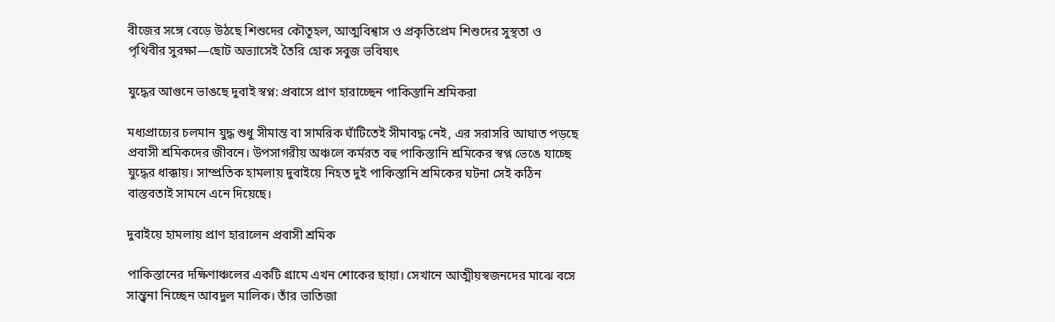বীজের সঙ্গে বেড়ে উঠছে শিশুদের কৌতূহল, আত্মবিশ্বাস ও প্রকৃতিপ্রেম শিশুদের সুস্থতা ও পৃথিবীর সুরক্ষা—ছোট অভ্যাসেই তৈরি হোক সবুজ ভবিষ্যৎ

যুদ্ধের আগুনে ভাঙছে দুবাই স্বপ্ন: প্রবাসে প্রাণ হারাচ্ছেন পাকিস্তানি শ্রমিকরা

মধ্যপ্রাচ্যের চলমান যুদ্ধ শুধু সীমান্ত বা সামরিক ঘাঁটিতেই সীমাবদ্ধ নেই, এর সরাসরি আঘাত পড়ছে প্রবাসী শ্রমিকদের জীবনে। উপসাগরীয় অঞ্চলে কর্মরত বহু পাকিস্তানি শ্রমিকের স্বপ্ন ভেঙে যাচ্ছে যুদ্ধের ধাক্কায়। সাম্প্রতিক হামলায় দুবাইয়ে নিহত দুই পাকিস্তানি শ্রমিকের ঘটনা সেই কঠিন বাস্তবতাই সামনে এনে দিয়েছে।

দুবাইয়ে হামলায় প্রাণ হারালেন প্রবাসী শ্রমিক

পাকিস্তানের দক্ষিণাঞ্চলের একটি গ্রামে এখন শোকের ছায়া। সেখানে আত্মীয়স্বজনদের মাঝে বসে সান্ত্বনা নিচ্ছেন আবদুল মালিক। তাঁর ভাতিজা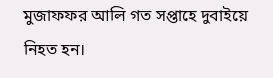মুজাফফর আলি গত সপ্তাহে দুবাইয়ে নিহত হন।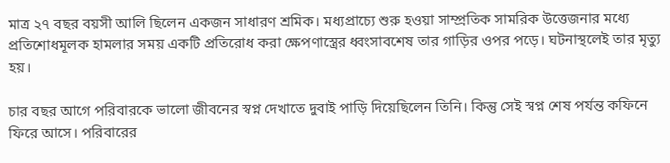মাত্র ২৭ বছর বয়সী আলি ছিলেন একজন সাধারণ শ্রমিক। মধ্যপ্রাচ্যে শুরু হওয়া সাম্প্রতিক সামরিক উত্তেজনার মধ্যে প্রতিশোধমূলক হামলার সময় একটি প্রতিরোধ করা ক্ষেপণাস্ত্রের ধ্বংসাবশেষ তার গাড়ির ওপর পড়ে। ঘটনাস্থলেই তার মৃত্যু হয়।

চার বছর আগে পরিবারকে ভালো জীবনের স্বপ্ন দেখাতে দুবাই পাড়ি দিয়েছিলেন তিনি। কিন্তু সেই স্বপ্ন শেষ পর্যন্ত কফিনে ফিরে আসে। পরিবারের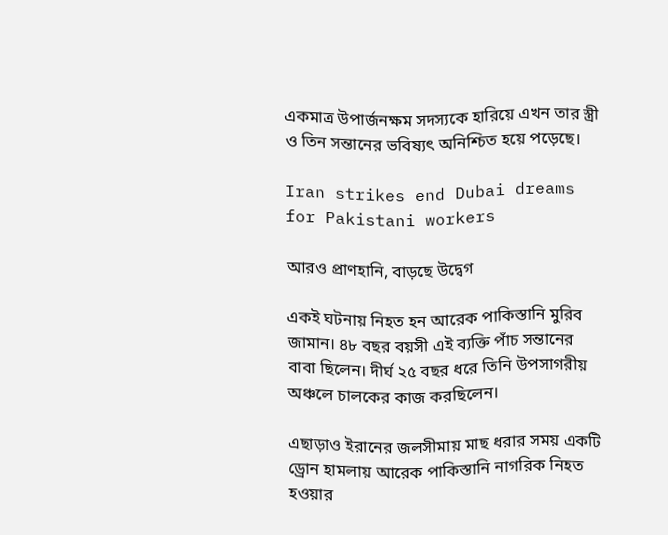একমাত্র উপার্জনক্ষম সদস্যকে হারিয়ে এখন তার স্ত্রী ও তিন সন্তানের ভবিষ্যৎ অনিশ্চিত হয়ে পড়েছে।

Iran strikes end Dubai dreams for Pakistani workers

আরও প্রাণহানি, বাড়ছে উদ্বেগ

একই ঘটনায় নিহত হন আরেক পাকিস্তানি মুরিব জামান। ৪৮ বছর বয়সী এই ব্যক্তি পাঁচ সন্তানের বাবা ছিলেন। দীর্ঘ ২৫ বছর ধরে তিনি উপসাগরীয় অঞ্চলে চালকের কাজ করছিলেন।

এছাড়াও ইরানের জলসীমায় মাছ ধরার সময় একটি ড্রোন হামলায় আরেক পাকিস্তানি নাগরিক নিহত হওয়ার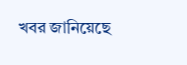খবর জানিয়েছে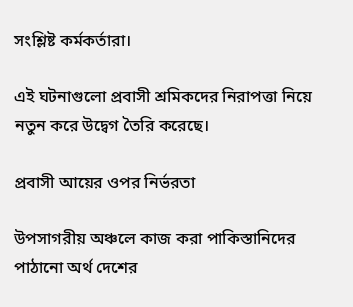সংশ্লিষ্ট কর্মকর্তারা।

এই ঘটনাগুলো প্রবাসী শ্রমিকদের নিরাপত্তা নিয়ে নতুন করে উদ্বেগ তৈরি করেছে।

প্রবাসী আয়ের ওপর নির্ভরতা

উপসাগরীয় অঞ্চলে কাজ করা পাকিস্তানিদের পাঠানো অর্থ দেশের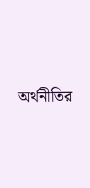অর্থনীতির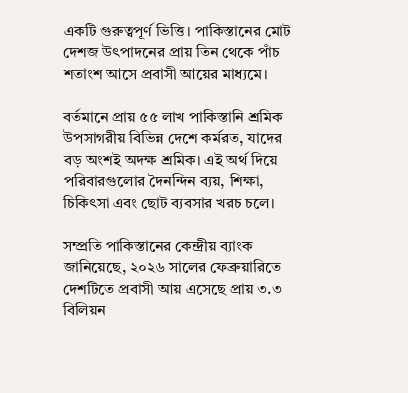একটি গুরুত্বপূর্ণ ভিত্তি। পাকিস্তানের মোট দেশজ উৎপাদনের প্রায় তিন থেকে পাঁচ শতাংশ আসে প্রবাসী আয়ের মাধ্যমে।

বর্তমানে প্রায় ৫৫ লাখ পাকিস্তানি শ্রমিক উপসাগরীয় বিভিন্ন দেশে কর্মরত, যাদের বড় অংশই অদক্ষ শ্রমিক। এই অর্থ দিয়ে পরিবারগুলোর দৈনন্দিন ব্যয়, শিক্ষা, চিকিৎসা এবং ছোট ব্যবসার খরচ চলে।

সম্প্রতি পাকিস্তানের কেন্দ্রীয় ব্যাংক জানিয়েছে, ২০২৬ সালের ফেব্রুয়ারিতে দেশটিতে প্রবাসী আয় এসেছে প্রায় ৩.৩ বিলিয়ন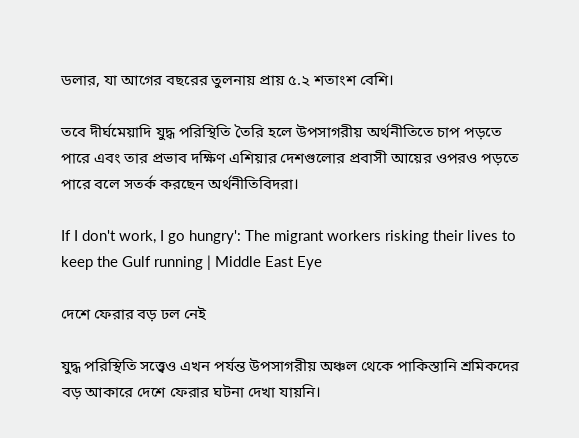ডলার, যা আগের বছরের তুলনায় প্রায় ৫.২ শতাংশ বেশি।

তবে দীর্ঘমেয়াদি যুদ্ধ পরিস্থিতি তৈরি হলে উপসাগরীয় অর্থনীতিতে চাপ পড়তে পারে এবং তার প্রভাব দক্ষিণ এশিয়ার দেশগুলোর প্রবাসী আয়ের ওপরও পড়তে পারে বলে সতর্ক করছেন অর্থনীতিবিদরা।

If I don't work, I go hungry': The migrant workers risking their lives to  keep the Gulf running | Middle East Eye

দেশে ফেরার বড় ঢল নেই

যুদ্ধ পরিস্থিতি সত্ত্বেও এখন পর্যন্ত উপসাগরীয় অঞ্চল থেকে পাকিস্তানি শ্রমিকদের বড় আকারে দেশে ফেরার ঘটনা দেখা যায়নি।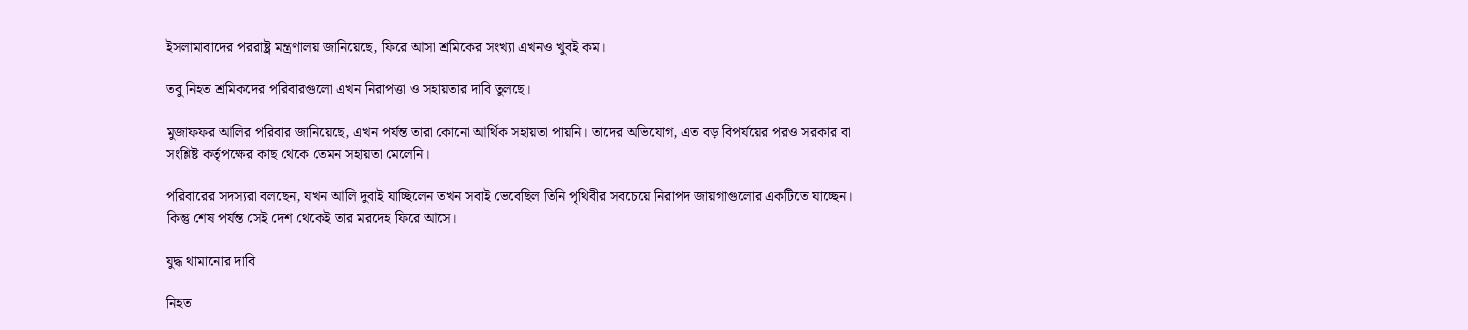ইসলামাবাদের পররাষ্ট্র মন্ত্রণালয় জানিয়েছে, ফিরে আসা শ্রমিকের সংখ্যা এখনও খুবই কম।

তবু নিহত শ্রমিকদের পরিবারগুলো এখন নিরাপত্তা ও সহায়তার দাবি তুলছে।

মুজাফফর আলির পরিবার জানিয়েছে, এখন পর্যন্ত তারা কোনো আর্থিক সহায়তা পায়নি। তাদের অভিযোগ, এত বড় বিপর্যয়ের পরও সরকার বা সংশ্লিষ্ট কর্তৃপক্ষের কাছ থেকে তেমন সহায়তা মেলেনি।

পরিবারের সদস্যরা বলছেন, যখন আলি দুবাই যাচ্ছিলেন তখন সবাই ভেবেছিল তিনি পৃথিবীর সবচেয়ে নিরাপদ জায়গাগুলোর একটিতে যাচ্ছেন। কিন্তু শেষ পর্যন্ত সেই দেশ থেকেই তার মরদেহ ফিরে আসে।

যুদ্ধ থামানোর দাবি

নিহত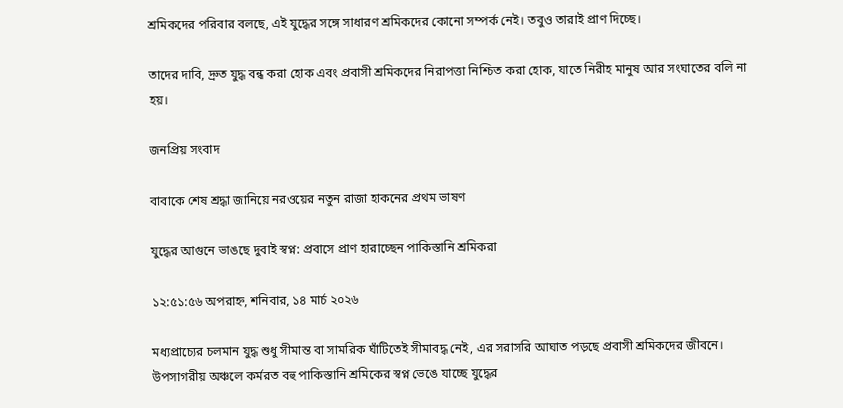শ্রমিকদের পরিবার বলছে, এই যুদ্ধের সঙ্গে সাধারণ শ্রমিকদের কোনো সম্পর্ক নেই। তবুও তারাই প্রাণ দিচ্ছে।

তাদের দাবি, দ্রুত যুদ্ধ বন্ধ করা হোক এবং প্রবাসী শ্রমিকদের নিরাপত্তা নিশ্চিত করা হোক, যাতে নিরীহ মানুষ আর সংঘাতের বলি না হয়।

জনপ্রিয় সংবাদ

বাবাকে শেষ শ্রদ্ধা জানিয়ে নরওয়ের নতুন রাজা হাকনের প্রথম ভাষণ

যুদ্ধের আগুনে ভাঙছে দুবাই স্বপ্ন: প্রবাসে প্রাণ হারাচ্ছেন পাকিস্তানি শ্রমিকরা

১২:৫১:৫৬ অপরাহ্ন, শনিবার, ১৪ মার্চ ২০২৬

মধ্যপ্রাচ্যের চলমান যুদ্ধ শুধু সীমান্ত বা সামরিক ঘাঁটিতেই সীমাবদ্ধ নেই, এর সরাসরি আঘাত পড়ছে প্রবাসী শ্রমিকদের জীবনে। উপসাগরীয় অঞ্চলে কর্মরত বহু পাকিস্তানি শ্রমিকের স্বপ্ন ভেঙে যাচ্ছে যুদ্ধের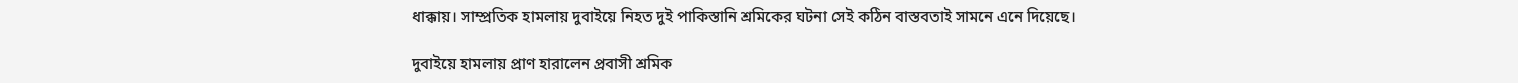ধাক্কায়। সাম্প্রতিক হামলায় দুবাইয়ে নিহত দুই পাকিস্তানি শ্রমিকের ঘটনা সেই কঠিন বাস্তবতাই সামনে এনে দিয়েছে।

দুবাইয়ে হামলায় প্রাণ হারালেন প্রবাসী শ্রমিক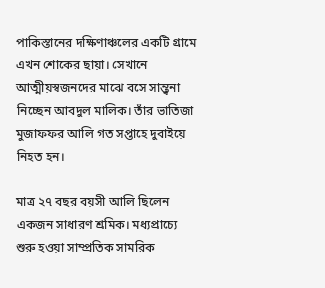পাকিস্তানের দক্ষিণাঞ্চলের একটি গ্রামে এখন শোকের ছায়া। সেখানে আত্মীয়স্বজনদের মাঝে বসে সান্ত্বনা নিচ্ছেন আবদুল মালিক। তাঁর ভাতিজা মুজাফফর আলি গত সপ্তাহে দুবাইয়ে নিহত হন।

মাত্র ২৭ বছর বয়সী আলি ছিলেন একজন সাধারণ শ্রমিক। মধ্যপ্রাচ্যে শুরু হওয়া সাম্প্রতিক সামরিক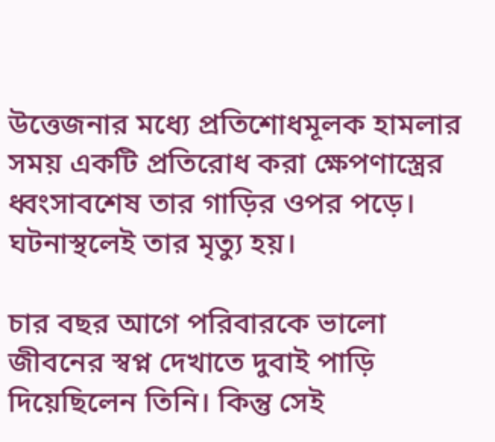উত্তেজনার মধ্যে প্রতিশোধমূলক হামলার সময় একটি প্রতিরোধ করা ক্ষেপণাস্ত্রের ধ্বংসাবশেষ তার গাড়ির ওপর পড়ে। ঘটনাস্থলেই তার মৃত্যু হয়।

চার বছর আগে পরিবারকে ভালো জীবনের স্বপ্ন দেখাতে দুবাই পাড়ি দিয়েছিলেন তিনি। কিন্তু সেই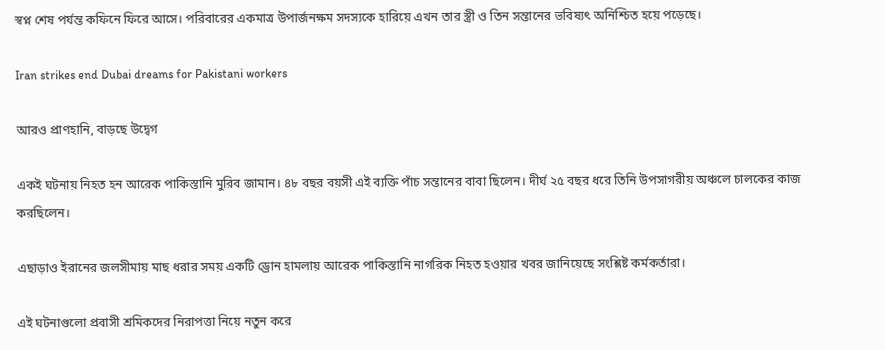স্বপ্ন শেষ পর্যন্ত কফিনে ফিরে আসে। পরিবারের একমাত্র উপার্জনক্ষম সদস্যকে হারিয়ে এখন তার স্ত্রী ও তিন সন্তানের ভবিষ্যৎ অনিশ্চিত হয়ে পড়েছে।

Iran strikes end Dubai dreams for Pakistani workers

আরও প্রাণহানি, বাড়ছে উদ্বেগ

একই ঘটনায় নিহত হন আরেক পাকিস্তানি মুরিব জামান। ৪৮ বছর বয়সী এই ব্যক্তি পাঁচ সন্তানের বাবা ছিলেন। দীর্ঘ ২৫ বছর ধরে তিনি উপসাগরীয় অঞ্চলে চালকের কাজ করছিলেন।

এছাড়াও ইরানের জলসীমায় মাছ ধরার সময় একটি ড্রোন হামলায় আরেক পাকিস্তানি নাগরিক নিহত হওয়ার খবর জানিয়েছে সংশ্লিষ্ট কর্মকর্তারা।

এই ঘটনাগুলো প্রবাসী শ্রমিকদের নিরাপত্তা নিয়ে নতুন করে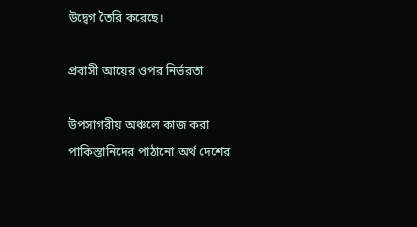উদ্বেগ তৈরি করেছে।

প্রবাসী আয়ের ওপর নির্ভরতা

উপসাগরীয় অঞ্চলে কাজ করা পাকিস্তানিদের পাঠানো অর্থ দেশের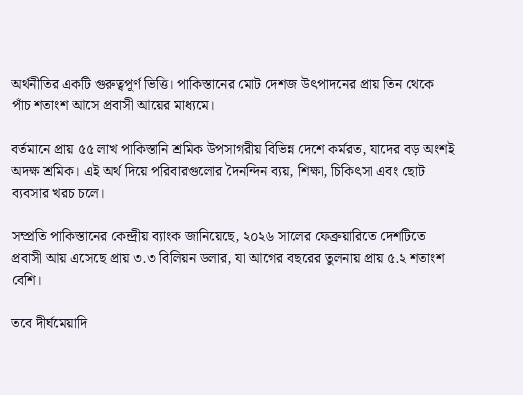অর্থনীতির একটি গুরুত্বপূর্ণ ভিত্তি। পাকিস্তানের মোট দেশজ উৎপাদনের প্রায় তিন থেকে পাঁচ শতাংশ আসে প্রবাসী আয়ের মাধ্যমে।

বর্তমানে প্রায় ৫৫ লাখ পাকিস্তানি শ্রমিক উপসাগরীয় বিভিন্ন দেশে কর্মরত, যাদের বড় অংশই অদক্ষ শ্রমিক। এই অর্থ দিয়ে পরিবারগুলোর দৈনন্দিন ব্যয়, শিক্ষা, চিকিৎসা এবং ছোট ব্যবসার খরচ চলে।

সম্প্রতি পাকিস্তানের কেন্দ্রীয় ব্যাংক জানিয়েছে, ২০২৬ সালের ফেব্রুয়ারিতে দেশটিতে প্রবাসী আয় এসেছে প্রায় ৩.৩ বিলিয়ন ডলার, যা আগের বছরের তুলনায় প্রায় ৫.২ শতাংশ বেশি।

তবে দীর্ঘমেয়াদি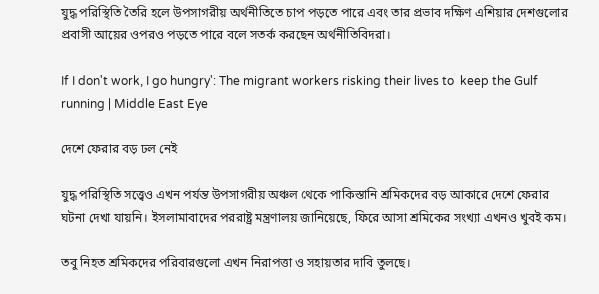যুদ্ধ পরিস্থিতি তৈরি হলে উপসাগরীয় অর্থনীতিতে চাপ পড়তে পারে এবং তার প্রভাব দক্ষিণ এশিয়ার দেশগুলোর প্রবাসী আয়ের ওপরও পড়তে পারে বলে সতর্ক করছেন অর্থনীতিবিদরা।

If I don't work, I go hungry': The migrant workers risking their lives to  keep the Gulf running | Middle East Eye

দেশে ফেরার বড় ঢল নেই

যুদ্ধ পরিস্থিতি সত্ত্বেও এখন পর্যন্ত উপসাগরীয় অঞ্চল থেকে পাকিস্তানি শ্রমিকদের বড় আকারে দেশে ফেরার ঘটনা দেখা যায়নি। ইসলামাবাদের পররাষ্ট্র মন্ত্রণালয় জানিয়েছে, ফিরে আসা শ্রমিকের সংখ্যা এখনও খুবই কম।

তবু নিহত শ্রমিকদের পরিবারগুলো এখন নিরাপত্তা ও সহায়তার দাবি তুলছে।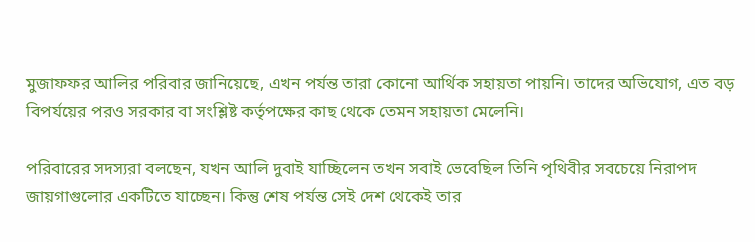মুজাফফর আলির পরিবার জানিয়েছে, এখন পর্যন্ত তারা কোনো আর্থিক সহায়তা পায়নি। তাদের অভিযোগ, এত বড় বিপর্যয়ের পরও সরকার বা সংশ্লিষ্ট কর্তৃপক্ষের কাছ থেকে তেমন সহায়তা মেলেনি।

পরিবারের সদস্যরা বলছেন, যখন আলি দুবাই যাচ্ছিলেন তখন সবাই ভেবেছিল তিনি পৃথিবীর সবচেয়ে নিরাপদ জায়গাগুলোর একটিতে যাচ্ছেন। কিন্তু শেষ পর্যন্ত সেই দেশ থেকেই তার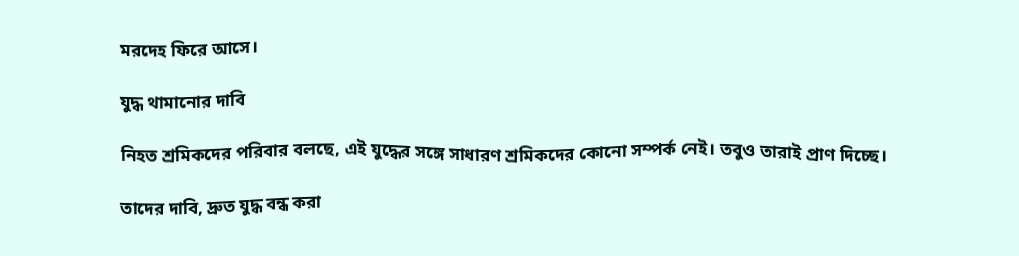মরদেহ ফিরে আসে।

যুদ্ধ থামানোর দাবি

নিহত শ্রমিকদের পরিবার বলছে, এই যুদ্ধের সঙ্গে সাধারণ শ্রমিকদের কোনো সম্পর্ক নেই। তবুও তারাই প্রাণ দিচ্ছে।

তাদের দাবি, দ্রুত যুদ্ধ বন্ধ করা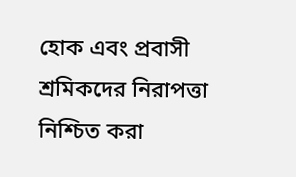হোক এবং প্রবাসী শ্রমিকদের নিরাপত্তা নিশ্চিত করা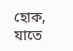হোক, যাতে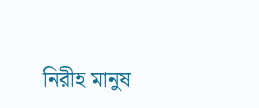নিরীহ মানুষ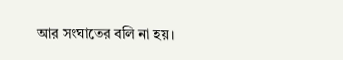আর সংঘাতের বলি না হয়।